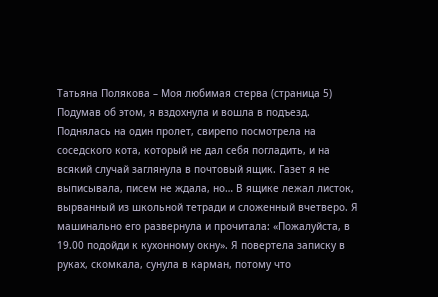Татьяна Полякова – Моя любимая стерва (страница 5)
Подумав об этом, я вздохнула и вошла в подъезд. Поднялась на один пролет, свирепо посмотрела на соседского кота, который не дал себя погладить, и на всякий случай заглянула в почтовый ящик. Газет я не выписывала, писем не ждала, но… В ящике лежал листок, вырванный из школьной тетради и сложенный вчетверо. Я машинально его развернула и прочитала: «Пожалуйста, в 19.00 подойди к кухонному окну». Я повертела записку в руках, скомкала, сунула в карман, потому что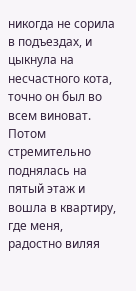никогда не сорила в подъездах, и цыкнула на несчастного кота, точно он был во всем виноват. Потом стремительно поднялась на пятый этаж и вошла в квартиру, где меня, радостно виляя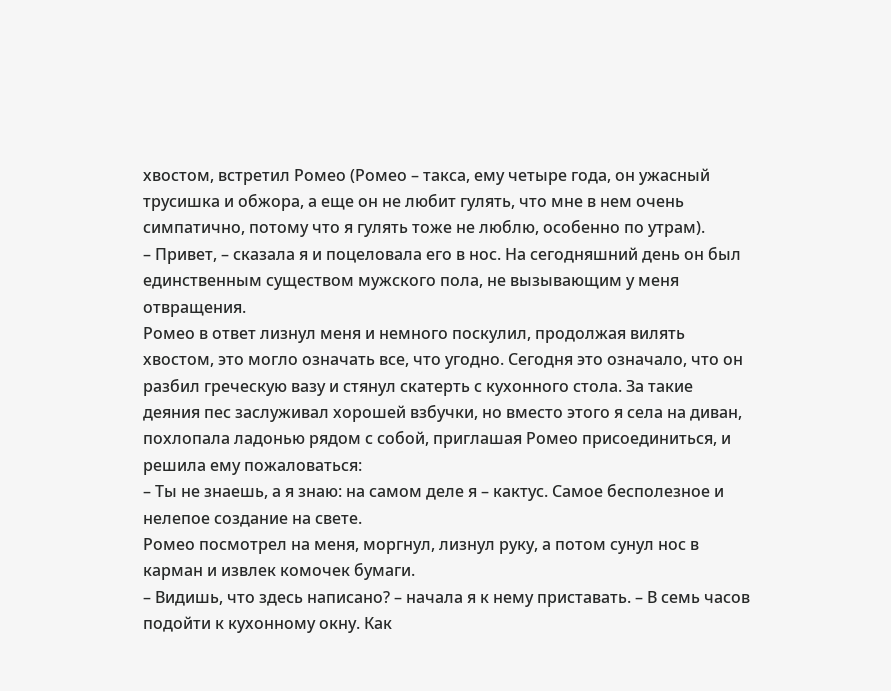хвостом, встретил Ромео (Ромео – такса, ему четыре года, он ужасный трусишка и обжора, а еще он не любит гулять, что мне в нем очень симпатично, потому что я гулять тоже не люблю, особенно по утрам).
– Привет, – сказала я и поцеловала его в нос. На сегодняшний день он был единственным существом мужского пола, не вызывающим у меня отвращения.
Ромео в ответ лизнул меня и немного поскулил, продолжая вилять хвостом, это могло означать все, что угодно. Сегодня это означало, что он разбил греческую вазу и стянул скатерть с кухонного стола. За такие деяния пес заслуживал хорошей взбучки, но вместо этого я села на диван, похлопала ладонью рядом с собой, приглашая Ромео присоединиться, и решила ему пожаловаться:
– Ты не знаешь, а я знаю: на самом деле я – кактус. Самое бесполезное и нелепое создание на свете.
Ромео посмотрел на меня, моргнул, лизнул руку, а потом сунул нос в карман и извлек комочек бумаги.
– Видишь, что здесь написано? – начала я к нему приставать. – В семь часов подойти к кухонному окну. Как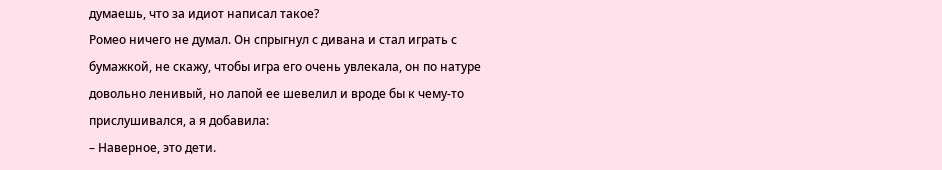думаешь, что за идиот написал такое?
Ромео ничего не думал. Он спрыгнул с дивана и стал играть с бумажкой, не скажу, чтобы игра его очень увлекала, он по натуре довольно ленивый, но лапой ее шевелил и вроде бы к чему-то прислушивался, а я добавила:
– Наверное, это дети.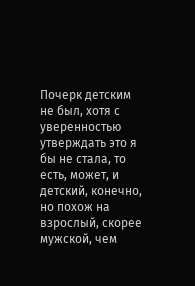Почерк детским не был, хотя с уверенностью утверждать это я бы не стала, то есть, может, и детский, конечно, но похож на взрослый, скорее мужской, чем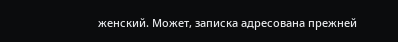женский. Может, записка адресована прежней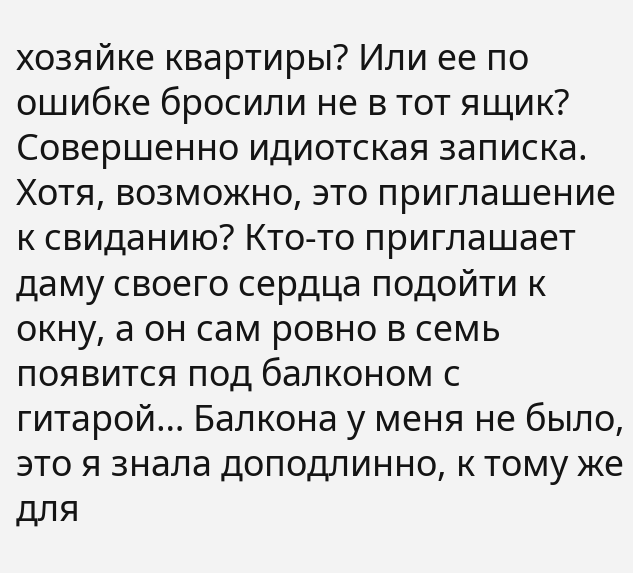хозяйке квартиры? Или ее по ошибке бросили не в тот ящик? Совершенно идиотская записка. Хотя, возможно, это приглашение к свиданию? Кто-то приглашает даму своего сердца подойти к окну, а он сам ровно в семь появится под балконом с гитарой… Балкона у меня не было, это я знала доподлинно, к тому же для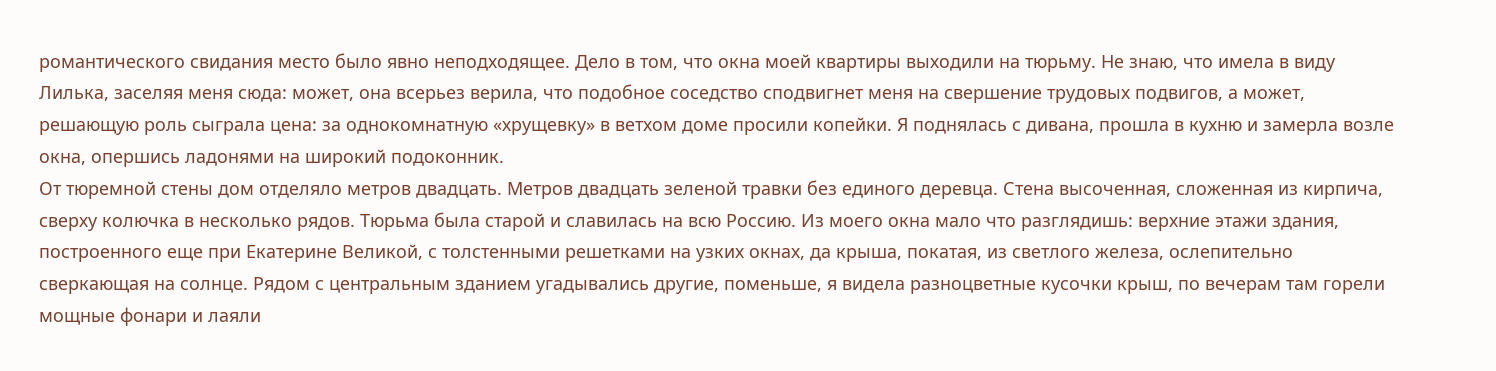романтического свидания место было явно неподходящее. Дело в том, что окна моей квартиры выходили на тюрьму. Не знаю, что имела в виду Лилька, заселяя меня сюда: может, она всерьез верила, что подобное соседство сподвигнет меня на свершение трудовых подвигов, а может, решающую роль сыграла цена: за однокомнатную «хрущевку» в ветхом доме просили копейки. Я поднялась с дивана, прошла в кухню и замерла возле окна, опершись ладонями на широкий подоконник.
От тюремной стены дом отделяло метров двадцать. Метров двадцать зеленой травки без единого деревца. Стена высоченная, сложенная из кирпича, сверху колючка в несколько рядов. Тюрьма была старой и славилась на всю Россию. Из моего окна мало что разглядишь: верхние этажи здания, построенного еще при Екатерине Великой, с толстенными решетками на узких окнах, да крыша, покатая, из светлого железа, ослепительно сверкающая на солнце. Рядом с центральным зданием угадывались другие, поменьше, я видела разноцветные кусочки крыш, по вечерам там горели мощные фонари и лаяли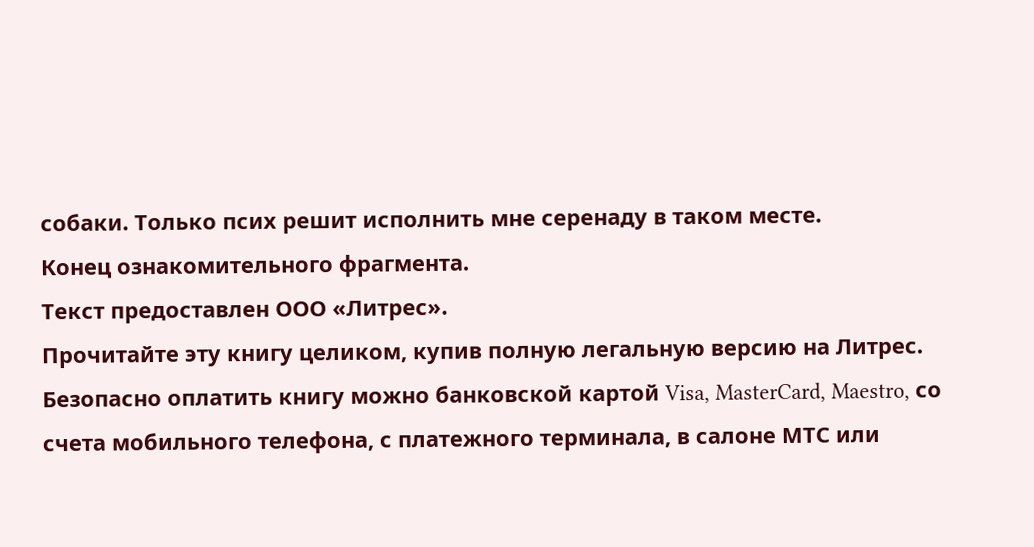собаки. Только псих решит исполнить мне серенаду в таком месте.
Конец ознакомительного фрагмента.
Текст предоставлен ООО «Литрес».
Прочитайте эту книгу целиком, купив полную легальную версию на Литрес.
Безопасно оплатить книгу можно банковской картой Visa, MasterCard, Maestro, со счета мобильного телефона, с платежного терминала, в салоне МТС или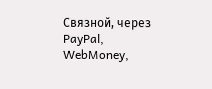Связной, через PayPal, WebMoney,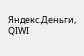Яндекс.Деньги, QIWI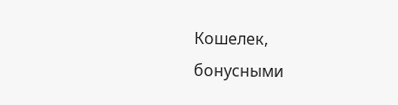Кошелек, бонусными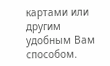картами или другим удобным Вам способом.